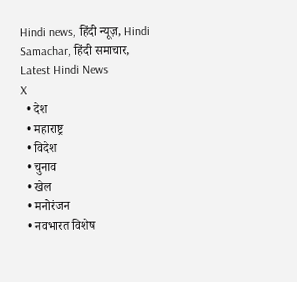Hindi news, हिंदी न्यूज़, Hindi Samachar, हिंदी समाचार, Latest Hindi News
X
  • देश
  • महाराष्ट्र
  • विदेश
  • चुनाव
  • खेल
  • मनोरंजन
  • नवभारत विशेष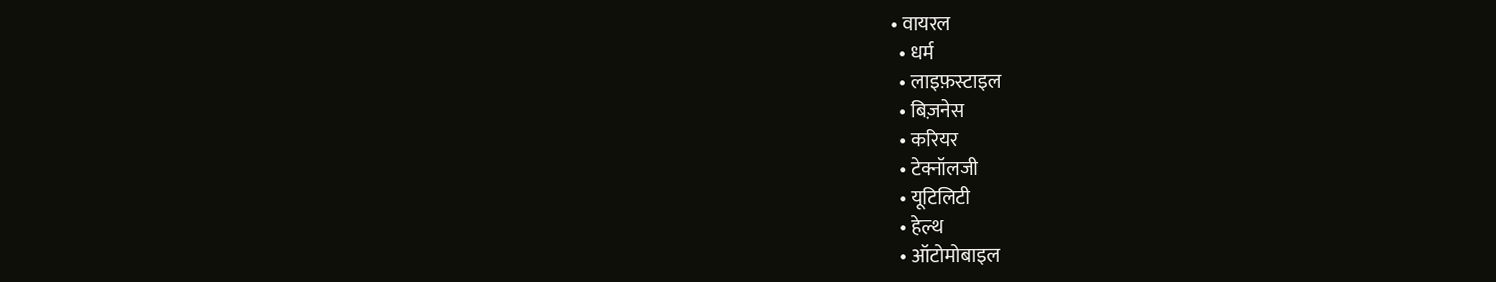• वायरल
  • धर्म
  • लाइफ़स्टाइल
  • बिज़नेस
  • करियर
  • टेक्नॉलजी
  • यूटिलिटी
  • हेल्थ
  • ऑटोमोबाइल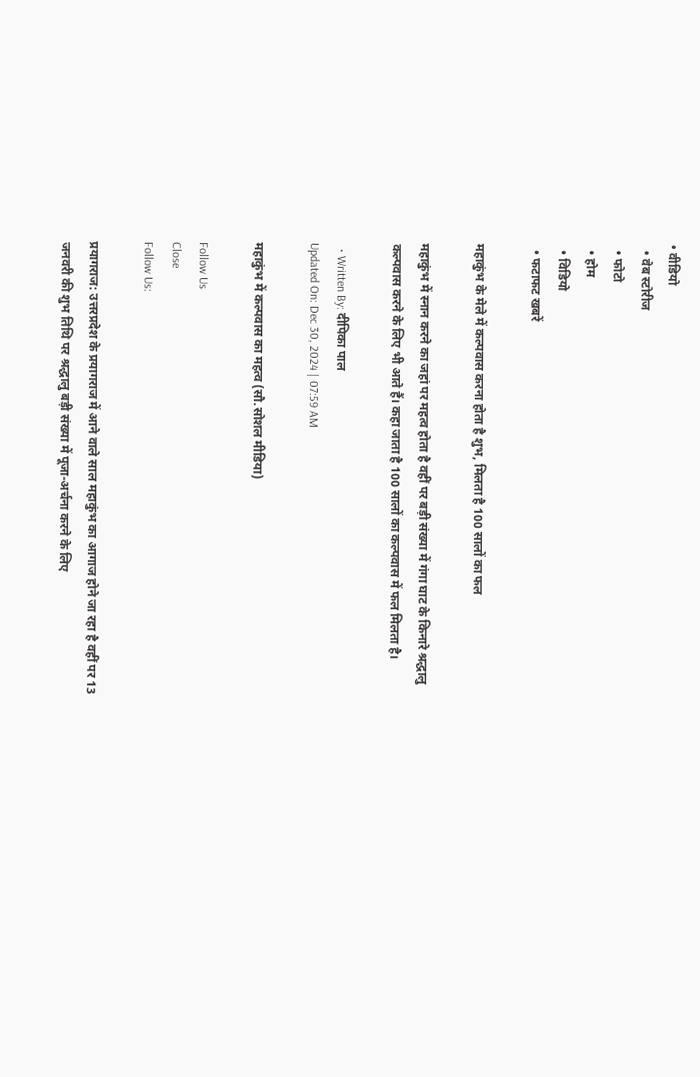• वीडियो
  • वेब स्टोरीज
  • फोटो
  • होम
  • विडियो
  • फटाफट खबरें

महाकुंभ के मेले में कल्पवास करना होता है शुभ, मिलता है 100 सालों का फल

महाकुंभ में स्नान करने का जहां पर महत्व होता है वहीं पर बड़ी संख्या में गंगा घाट के किनारे श्रद्धालु कल्पवास करने के लिए भी आते हैं। कहा जाता है 100 सालों का कल्पवास में फल मिलता है।

  • Written By: दीपिका पाल
Updated On: Dec 30, 2024 | 07:59 AM

महाकुंभ में कल्पवास का महत्व (सौ.सोशल मीडिया)

Follow Us
Close
Follow Us:

प्रयागराज: उत्तरप्रदेश के प्रयागराज में आने वाले साल महाकुंभ का आगाज होने जा रहा है वहीं पर 13 जनवरी की शुभ तिथि पर श्रद्धालु बड़ी संख्या में पूजा-अर्चना करने के लिए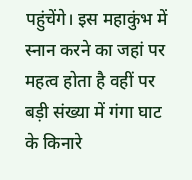पहुंचेंगे। इस महाकुंभ में स्नान करने का जहां पर महत्व होता है वहीं पर बड़ी संख्या में गंगा घाट के किनारे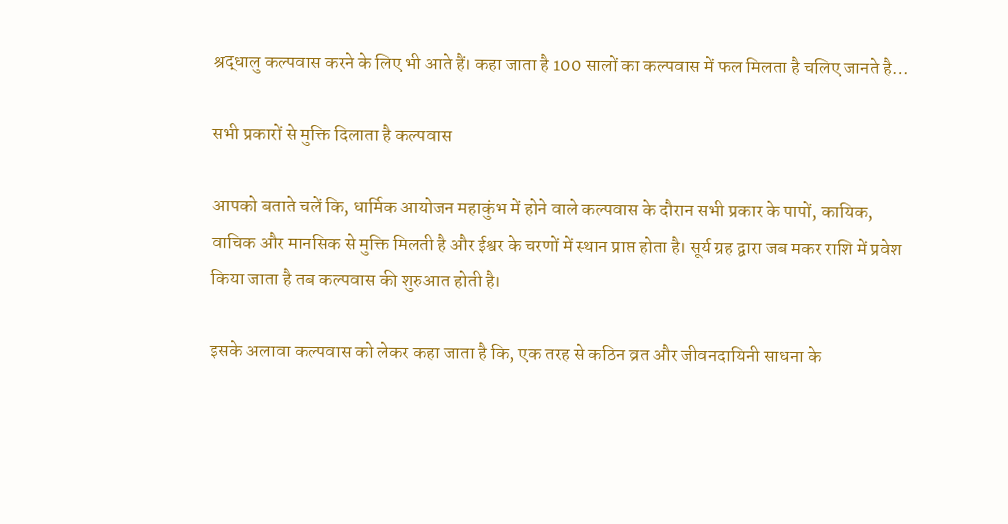श्रद्धालु कल्पवास करने के लिए भी आते हैं। कहा जाता है 100 सालों का कल्पवास में फल मिलता है चलिए जानते है…

सभी प्रकारों से मुक्ति दिलाता है कल्पवास

आपको बताते चलें कि, धार्मिक आयोजन महाकुंभ में होने वाले कल्पवास के दौरान सभी प्रकार के पापों, कायिक, वाचिक और मानसिक से मुक्ति मिलती है और ईश्वर के चरणों में स्थान प्राप्त होता है। सूर्य ग्रह द्वारा जब मकर राशि में प्रवेश किया जाता है तब कल्पवास की शुरुआत होती है।

इसके अलावा कल्पवास को लेकर कहा जाता है कि, एक तरह से कठिन व्रत और जीवनदायिनी साधना के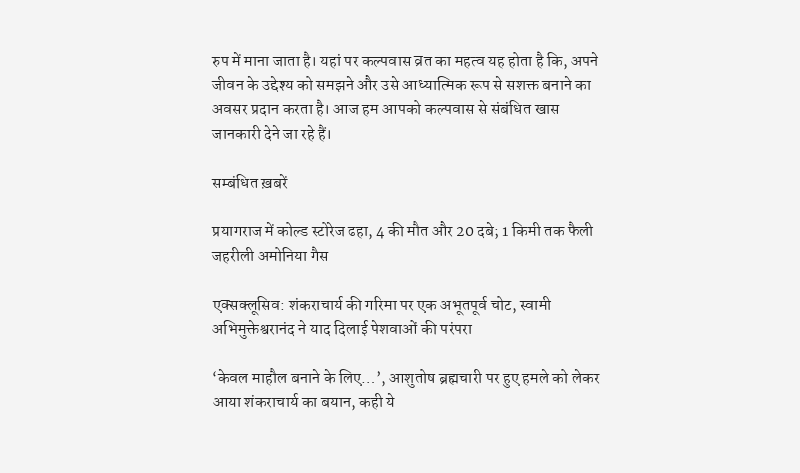रुप में माना जाता है। यहां पर कल्पवास व्रत का महत्व यह होता है कि, अपने जीवन के उद्देश्य को समझने और उसे आध्यात्मिक रूप से सशक्त बनाने का अवसर प्रदान करता है। आज हम आपको कल्पवास से संबंधित खास जानकारी देने जा रहे हैं।

सम्बंधित ख़बरें

प्रयागराज में कोल्ड स्टोरेज ढहा, 4 की मौत और 20 दबे; 1 किमी तक फैली जहरीली अमोनिया गैस

एक्सक्लूसिव: शंकराचार्य की गरिमा पर एक अभूतपूर्व चोट, स्वामी अभिमुक्तेश्वरानंद ने याद दिलाई पेशवाओं की परंपरा

‘केवल माहौल बनाने के लिए…’, आशुतोष ब्रह्मचारी पर हुए हमले को लेकर आया शंकराचार्य का बयान, कही ये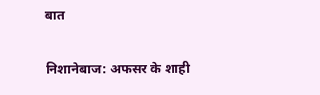बात

निशानेबाज: अफसर के शाही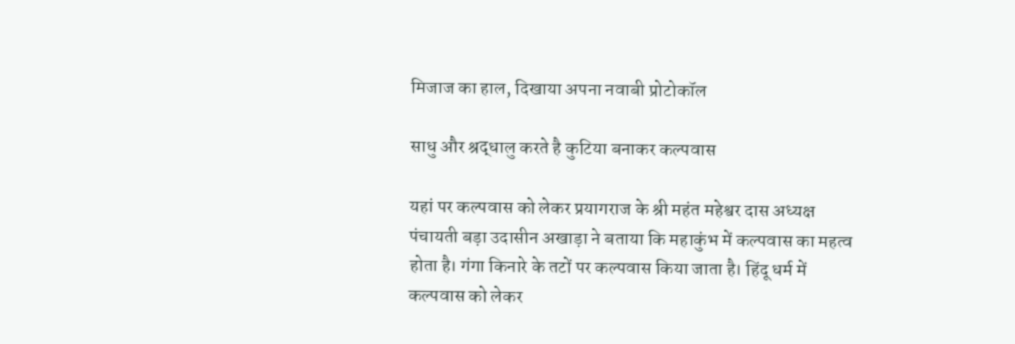मिजाज का हाल, दिखाया अपना नवाबी प्रोटोकॉल

साधु और श्रद्धालु करते है कुटिया बनाकर कल्पवास

यहां पर कल्पवास को लेकर प्रयागराज के श्री महंत महेश्वर दास अध्यक्ष पंचायती बड़ा उदासीन अखाड़ा ने बताया कि महाकुंभ में कल्पवास का महत्व होता है। गंगा किनारे के तटों पर कल्पवास किया जाता है। हिंदू धर्म में कल्पवास को लेकर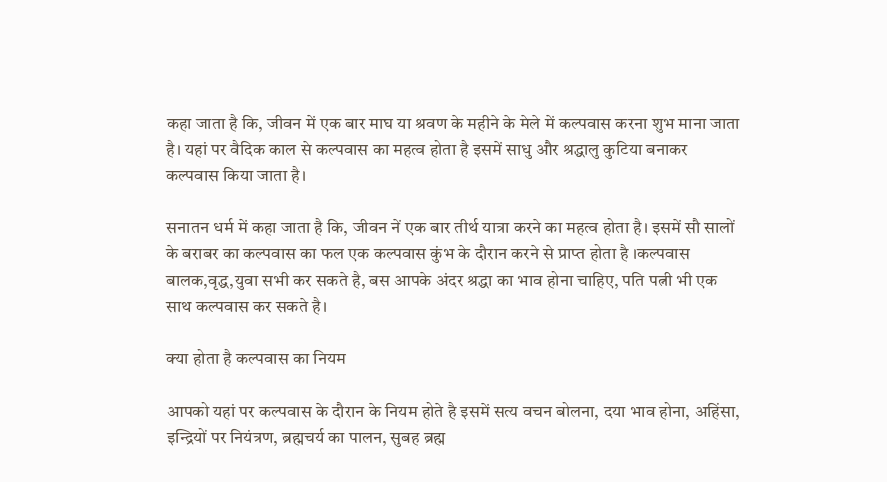कहा जाता है कि, जीवन में एक बार माघ या श्रवण के महीने के मेले में कल्पवास करना शुभ माना जाता है। यहां पर वैदिक काल से कल्पवास का महत्व होता है इसमें साधु और श्रद्धालु कुटिया बनाकर कल्पवास किया जाता है।

सनातन धर्म में कहा जाता है कि, जीवन नें एक बार तीर्थ यात्रा करने का महत्व होता है। इसमें सौ सालों के बराबर का कल्पवास का फल एक कल्पवास कुंभ के दौरान करने से प्राप्त होता है ।कल्पवास बालक,वृद्ध,युवा सभी कर सकते है, बस आपके अंदर श्रद्धा का भाव होना चाहिए, पति पत्नी भी एक साथ कल्पवास कर सकते है।

क्या होता है कल्पवास का नियम

आपको यहां पर कल्पवास के दौरान के नियम होते है इसमें सत्य वचन बोलना, दया भाव होना, अहिंसा, इन्द्रियों पर नियंत्रण, ब्रह्मचर्य का पालन, सुबह ब्रह्म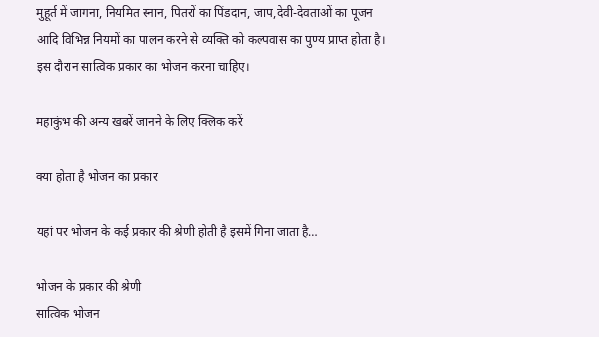मुहूर्त में जागना, नियमित स्नान, पितरों का पिंडदान, जाप,देवी-देवताओं का पूजन आदि विभिन्न नियमों का पालन करने से व्यक्ति को कल्पवास का पुण्य प्राप्त होता है। इस दौरान सात्विक प्रकार का भोजन करना चाहिए।

महाकुंभ की अन्य खबरें जानने के लिए क्लिक करें

क्या होता है भोजन का प्रकार

यहां पर भोजन के कई प्रकार की श्रेणी होती है इसमें गिना जाता है…

भोजन के प्रकार की श्रेणी
सात्विक भोजन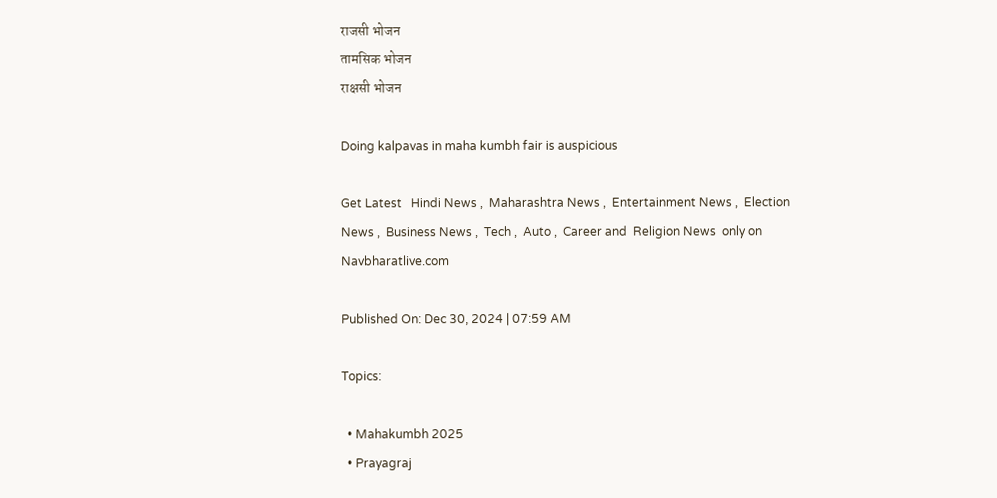राजसी भोजन
तामसिक भोजन
राक्षसी भोजन

Doing kalpavas in maha kumbh fair is auspicious

Get Latest   Hindi News ,  Maharashtra News ,  Entertainment News ,  Election News ,  Business News ,  Tech ,  Auto ,  Career and  Religion News  only on Navbharatlive.com

Published On: Dec 30, 2024 | 07:59 AM

Topics:

  • Mahakumbh 2025
  • Prayagraj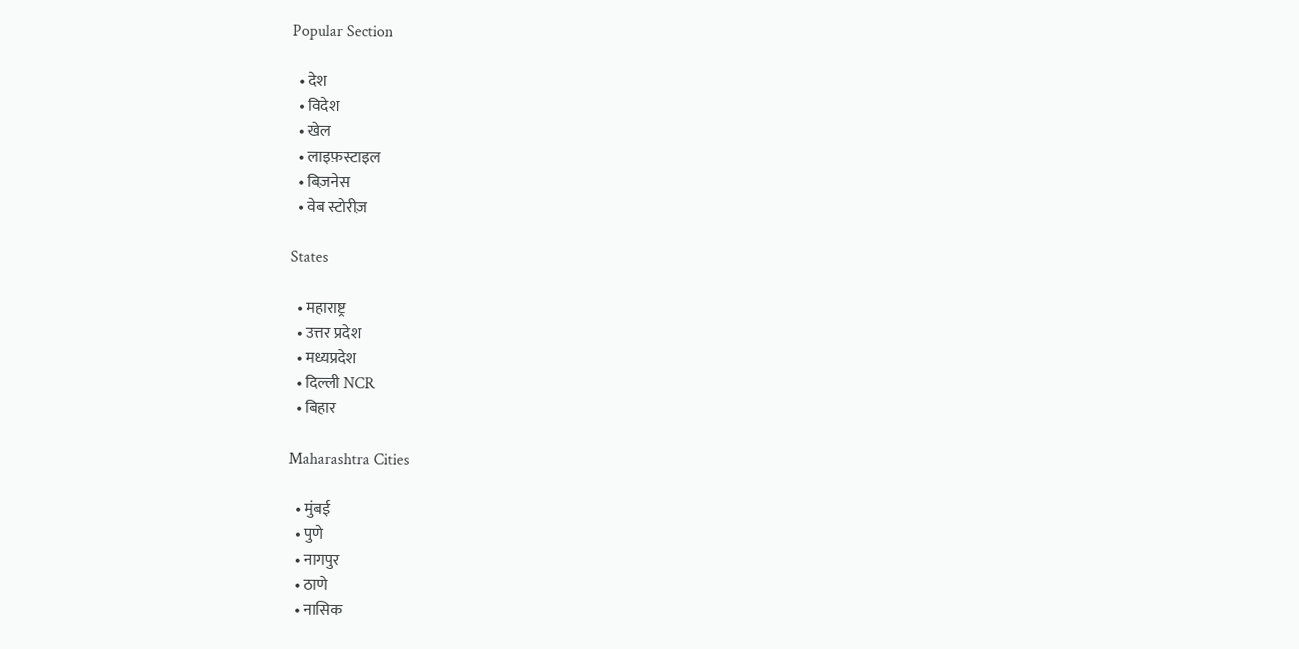Popular Section

  • देश
  • विदेश
  • खेल
  • लाइफ़स्टाइल
  • बिज़नेस
  • वेब स्टोरीज़

States

  • महाराष्ट्र
  • उत्तर प्रदेश
  • मध्यप्रदेश
  • दिल्ली NCR
  • बिहार

Maharashtra Cities

  • मुंबई
  • पुणे
  • नागपुर
  • ठाणे
  • नासिक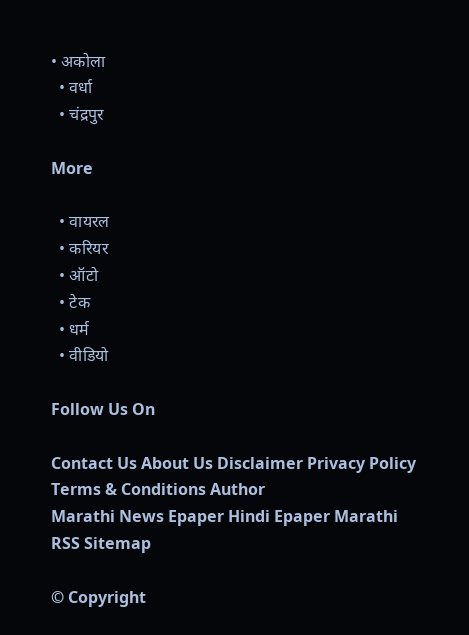• अकोला
  • वर्धा
  • चंद्रपुर

More

  • वायरल
  • करियर
  • ऑटो
  • टेक
  • धर्म
  • वीडियो

Follow Us On

Contact Us About Us Disclaimer Privacy Policy Terms & Conditions Author
Marathi News Epaper Hindi Epaper Marathi RSS Sitemap

© Copyright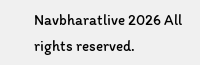Navbharatlive 2026 All rights reserved.